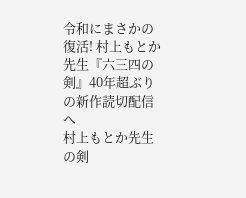令和にまさかの復活! 村上もとか先生『六三四の剣』40年超ぶりの新作読切配信へ
村上もとか先生の剣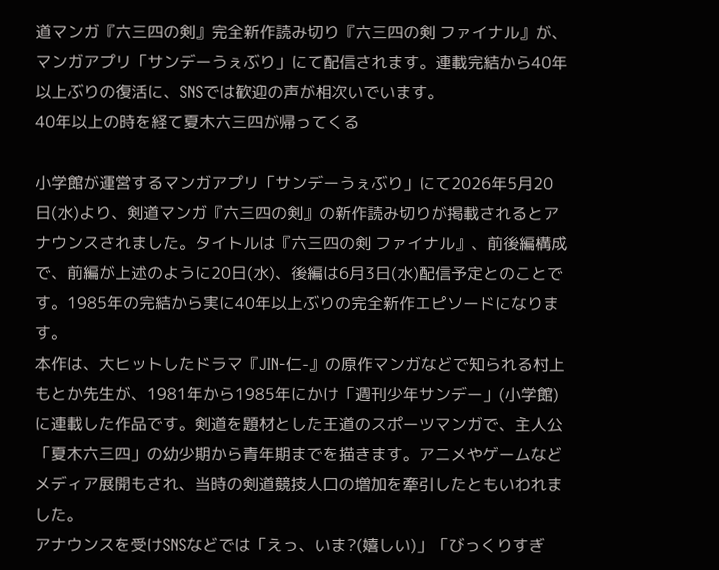道マンガ『六三四の剣』完全新作読み切り『六三四の剣 ファイナル』が、マンガアプリ「サンデーうぇぶり」にて配信されます。連載完結から40年以上ぶりの復活に、SNSでは歓迎の声が相次いでいます。
40年以上の時を経て夏木六三四が帰ってくる

小学館が運営するマンガアプリ「サンデーうぇぶり」にて2026年5月20日(水)より、剣道マンガ『六三四の剣』の新作読み切りが掲載されるとアナウンスされました。タイトルは『六三四の剣 ファイナル』、前後編構成で、前編が上述のように20日(水)、後編は6月3日(水)配信予定とのことです。1985年の完結から実に40年以上ぶりの完全新作エピソードになります。
本作は、大ヒットしたドラマ『JIN-仁-』の原作マンガなどで知られる村上もとか先生が、1981年から1985年にかけ「週刊少年サンデー」(小学館)に連載した作品です。剣道を題材とした王道のスポーツマンガで、主人公「夏木六三四」の幼少期から青年期までを描きます。アニメやゲームなどメディア展開もされ、当時の剣道競技人口の増加を牽引したともいわれました。
アナウンスを受けSNSなどでは「えっ、いま?(嬉しい)」「びっくりすぎ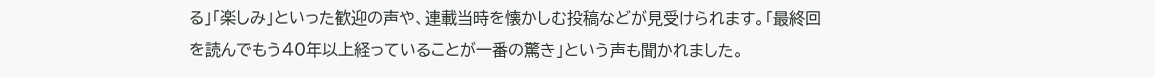る」「楽しみ」といった歓迎の声や、連載当時を懐かしむ投稿などが見受けられます。「最終回を読んでもう40年以上経っていることが一番の驚き」という声も聞かれました。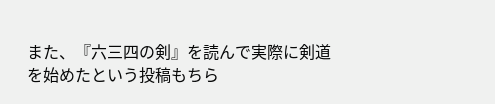また、『六三四の剣』を読んで実際に剣道を始めたという投稿もちら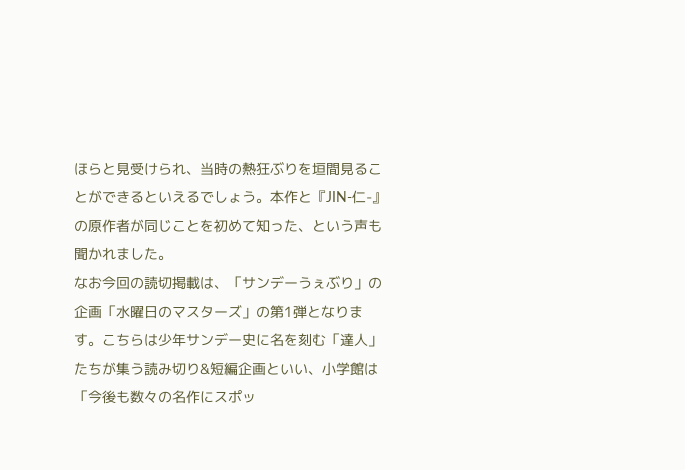ほらと見受けられ、当時の熱狂ぶりを垣間見ることができるといえるでしょう。本作と『JIN-仁-』の原作者が同じことを初めて知った、という声も聞かれました。
なお今回の読切掲載は、「サンデーうぇぶり」の企画「水曜日のマスターズ」の第1弾となります。こちらは少年サンデー史に名を刻む「達人」たちが集う読み切り&短編企画といい、小学館は「今後も数々の名作にスポッ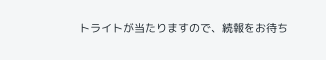トライトが当たりますので、続報をお待ち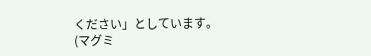ください」としています。
(マグミ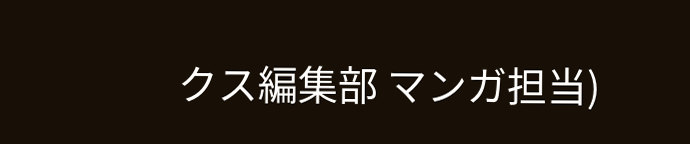クス編集部 マンガ担当)